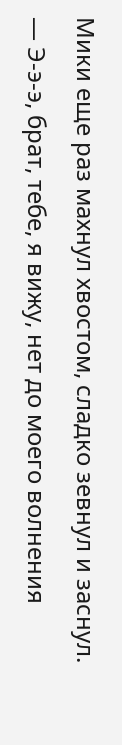Мики еще раз махнул хвостом, сладко зевнул и заснул.
— Э-э-э, брат, тебе, я вижу, нет до моего волнения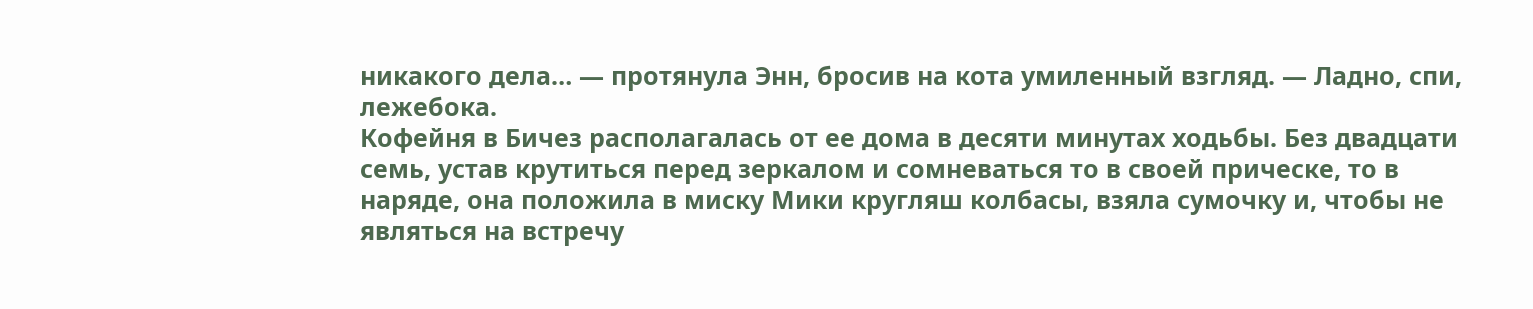никакого дела… — протянула Энн, бросив на кота умиленный взгляд. — Ладно, спи, лежебока.
Кофейня в Бичез располагалась от ее дома в десяти минутах ходьбы. Без двадцати семь, устав крутиться перед зеркалом и сомневаться то в своей прическе, то в наряде, она положила в миску Мики кругляш колбасы, взяла сумочку и, чтобы не являться на встречу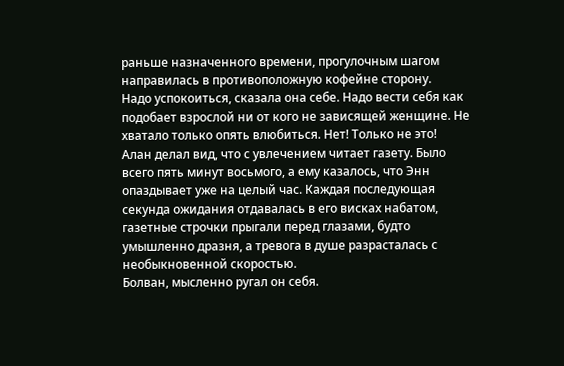раньше назначенного времени, прогулочным шагом направилась в противоположную кофейне сторону.
Надо успокоиться, сказала она себе. Надо вести себя как подобает взрослой ни от кого не зависящей женщине. Не хватало только опять влюбиться. Нет! Только не это!
Алан делал вид, что с увлечением читает газету. Было всего пять минут восьмого, а ему казалось, что Энн опаздывает уже на целый час. Каждая последующая секунда ожидания отдавалась в его висках набатом, газетные строчки прыгали перед глазами, будто умышленно дразня, а тревога в душе разрасталась с необыкновенной скоростью.
Болван, мысленно ругал он себя.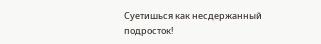Суетишься как несдержанный подросток!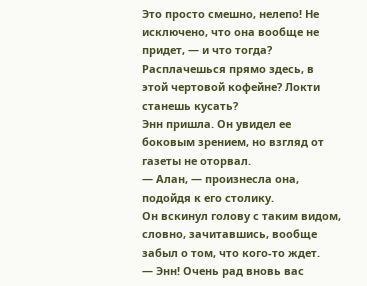Это просто смешно, нелепо! Не исключено, что она вообще не придет, — и что тогда? Расплачешься прямо здесь, в этой чертовой кофейне? Локти станешь кусать?
Энн пришла. Он увидел ее боковым зрением, но взгляд от газеты не оторвал.
— Алан, — произнесла она, подойдя к его столику.
Он вскинул голову с таким видом, словно, зачитавшись, вообще забыл о том, что кого-то ждет.
— Энн! Очень рад вновь вас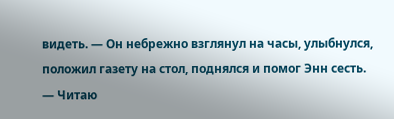видеть. — Он небрежно взглянул на часы, улыбнулся, положил газету на стол, поднялся и помог Энн сесть. — Читаю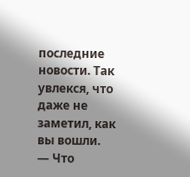последние новости. Так увлекся, что даже не заметил, как вы вошли.
— Что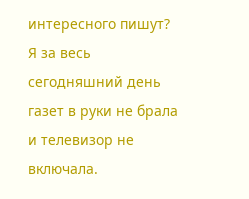интересного пишут? Я за весь сегодняшний день газет в руки не брала и телевизор не включала.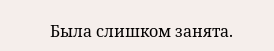Была слишком занята.